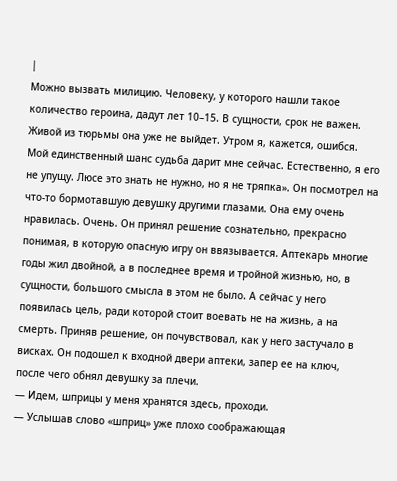|
Можно вызвать милицию. Человеку, у которого нашли такое количество героина, дадут лет 10–15. В сущности, срок не важен. Живой из тюрьмы она уже не выйдет. Утром я, кажется, ошибся. Мой единственный шанс судьба дарит мне сейчас. Естественно, я его не упущу. Люсе это знать не нужно, но я не тряпка». Он посмотрел на что-то бормотавшую девушку другими глазами. Она ему очень нравилась. Очень. Он принял решение сознательно, прекрасно понимая, в которую опасную игру он ввязывается. Аптекарь многие годы жил двойной, а в последнее время и тройной жизнью, но, в сущности, большого смысла в этом не было. А сейчас у него появилась цель, ради которой стоит воевать не на жизнь, а на смерть. Приняв решение, он почувствовал, как у него застучало в висках. Он подошел к входной двери аптеки, запер ее на ключ, после чего обнял девушку за плечи.
— Идем, шприцы у меня хранятся здесь, проходи.
— Услышав слово «шприц» уже плохо соображающая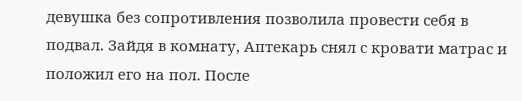девушка без сопротивления позволила провести себя в подвал. Зайдя в комнату, Аптекарь снял с кровати матрас и положил его на пол. После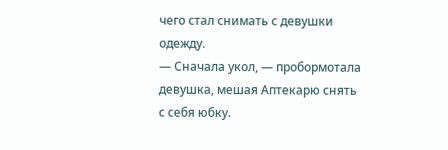чего стал снимать с девушки одежду.
— Сначала укол, — пробормотала девушка, мешая Аптекарю снять с себя юбку.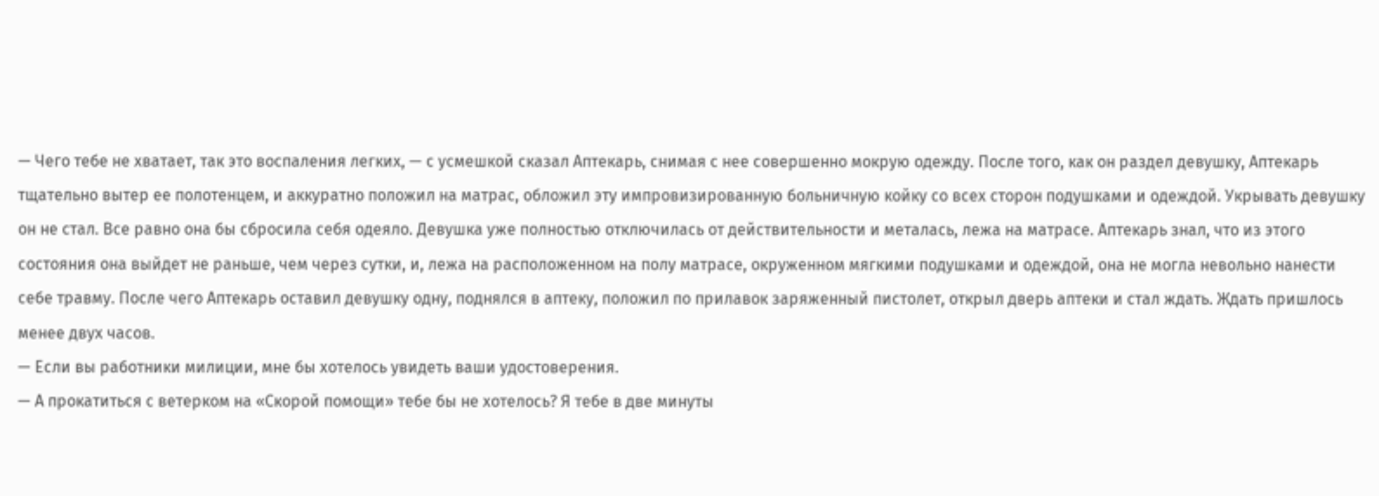— Чего тебе не хватает, так это воспаления легких, — с усмешкой сказал Аптекарь, снимая с нее совершенно мокрую одежду. После того, как он раздел девушку, Аптекарь тщательно вытер ее полотенцем, и аккуратно положил на матрас, обложил эту импровизированную больничную койку со всех сторон подушками и одеждой. Укрывать девушку он не стал. Все равно она бы сбросила себя одеяло. Девушка уже полностью отключилась от действительности и металась, лежа на матрасе. Аптекарь знал, что из этого состояния она выйдет не раньше, чем через сутки, и, лежа на расположенном на полу матрасе, окруженном мягкими подушками и одеждой, она не могла невольно нанести себе травму. После чего Аптекарь оставил девушку одну, поднялся в аптеку, положил по прилавок заряженный пистолет, открыл дверь аптеки и стал ждать. Ждать пришлось менее двух часов.
— Если вы работники милиции, мне бы хотелось увидеть ваши удостоверения.
— А прокатиться с ветерком на «Скорой помощи» тебе бы не хотелось? Я тебе в две минуты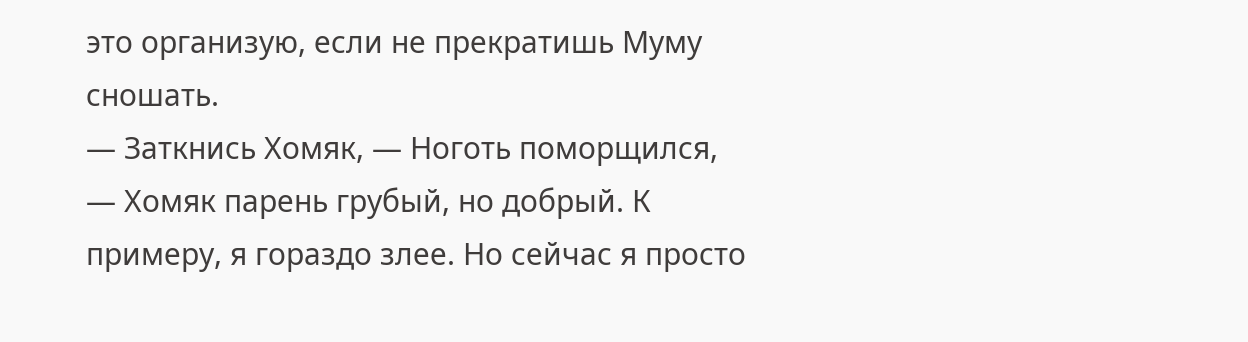это организую, если не прекратишь Муму сношать.
— Заткнись Хомяк, — Ноготь поморщился, — Хомяк парень грубый, но добрый. К примеру, я гораздо злее. Но сейчас я просто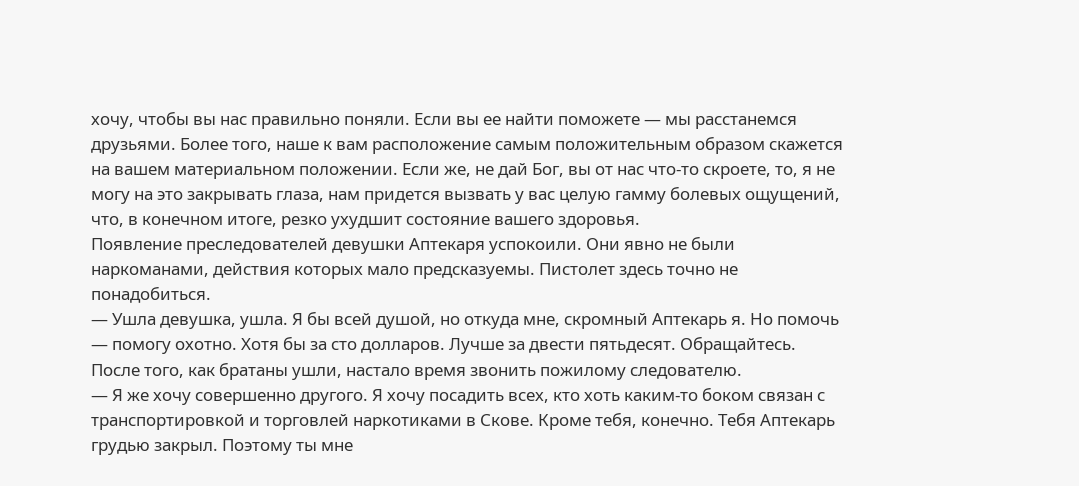хочу, чтобы вы нас правильно поняли. Если вы ее найти поможете — мы расстанемся друзьями. Более того, наше к вам расположение самым положительным образом скажется на вашем материальном положении. Если же, не дай Бог, вы от нас что-то скроете, то, я не могу на это закрывать глаза, нам придется вызвать у вас целую гамму болевых ощущений, что, в конечном итоге, резко ухудшит состояние вашего здоровья.
Появление преследователей девушки Аптекаря успокоили. Они явно не были наркоманами, действия которых мало предсказуемы. Пистолет здесь точно не понадобиться.
— Ушла девушка, ушла. Я бы всей душой, но откуда мне, скромный Аптекарь я. Но помочь — помогу охотно. Хотя бы за сто долларов. Лучше за двести пятьдесят. Обращайтесь.
После того, как братаны ушли, настало время звонить пожилому следователю.
— Я же хочу совершенно другого. Я хочу посадить всех, кто хоть каким-то боком связан с транспортировкой и торговлей наркотиками в Скове. Кроме тебя, конечно. Тебя Аптекарь грудью закрыл. Поэтому ты мне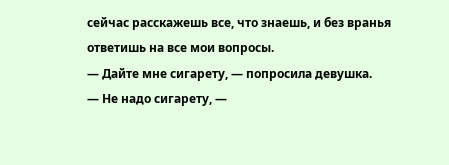сейчас расскажешь все, что знаешь, и без вранья ответишь на все мои вопросы.
— Дайте мне сигарету, — попросила девушка.
— Не надо сигарету, —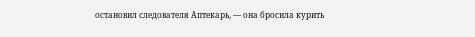остановил следователя Аптекарь, — она бросила курить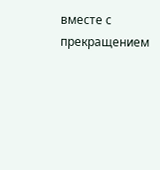вместе с прекращением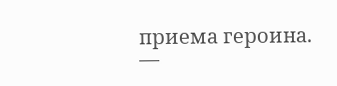приема героина.
—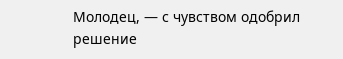Молодец, — с чувством одобрил решение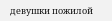девушки пожилой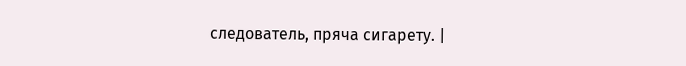следователь, пряча сигарету. |